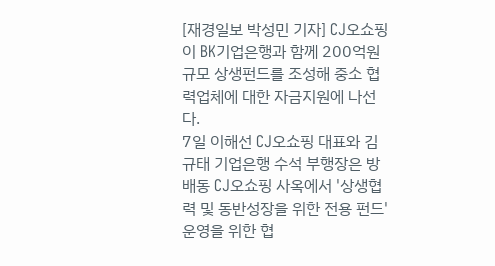[재경일보 박성민 기자] CJ오쇼핑이 BK기업은행과 함께 200억원 규모 상생펀드를 조성해 중소 협력업체에 대한 자금지원에 나선다.
7일 이해선 CJ오쇼핑 대표와 김규태 기업은행 수석 부행장은 방배동 CJ오쇼핑 사옥에서 '상생협력 및 동반성장을 위한 전용 펀드' 운영을 위한 협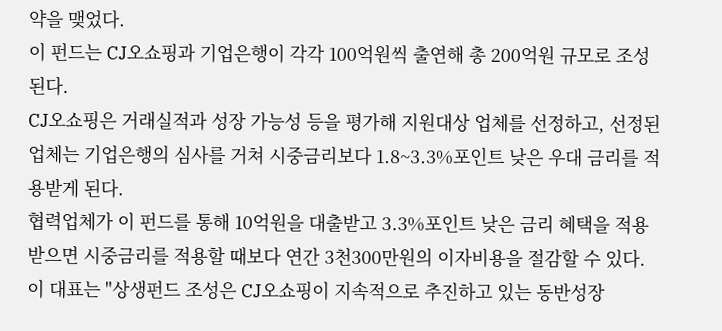약을 맺었다.
이 펀드는 CJ오쇼핑과 기업은행이 각각 100억원씩 출연해 총 200억원 규모로 조성된다.
CJ오쇼핑은 거래실적과 성장 가능성 등을 평가해 지원대상 업체를 선정하고, 선정된 업체는 기업은행의 심사를 거쳐 시중금리보다 1.8~3.3%포인트 낮은 우대 금리를 적용받게 된다.
협력업체가 이 펀드를 통해 10억원을 대출받고 3.3%포인트 낮은 금리 혜택을 적용받으면 시중금리를 적용할 때보다 연간 3천300만원의 이자비용을 절감할 수 있다.
이 대표는 "상생펀드 조성은 CJ오쇼핑이 지속적으로 추진하고 있는 동반성장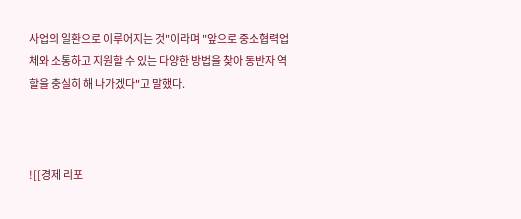사업의 일환으로 이루어지는 것"이라며 "앞으로 중소협력업체와 소통하고 지원할 수 있는 다양한 방법을 찾아 동반자 역할을 충실히 해 나가겠다"고 말했다.



![[경제 리포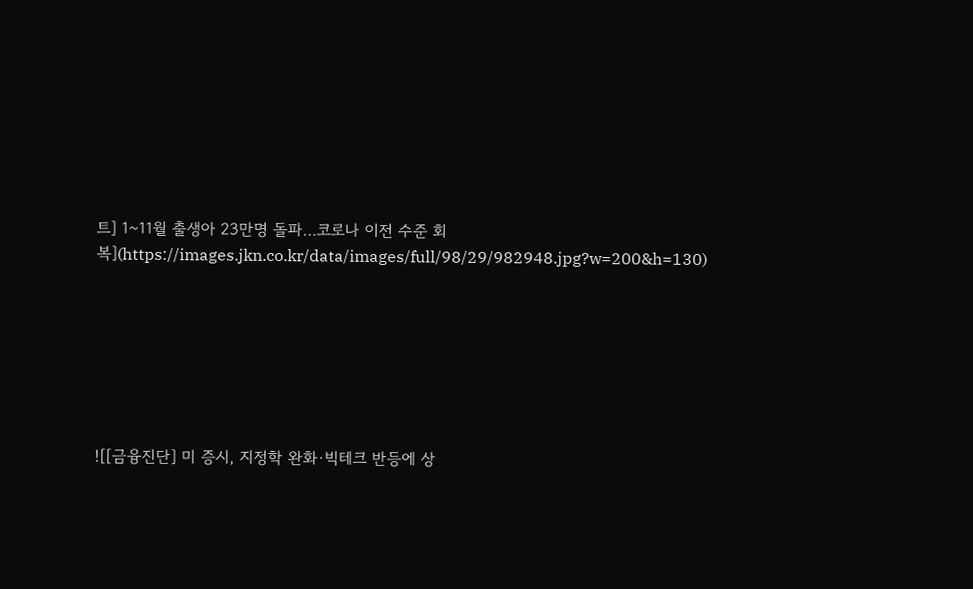트] 1~11월 출생아 23만명 돌파…코로나 이전 수준 회복](https://images.jkn.co.kr/data/images/full/98/29/982948.jpg?w=200&h=130)







![[금융진단] 미 증시, 지정학 완화·빅테크 반등에 상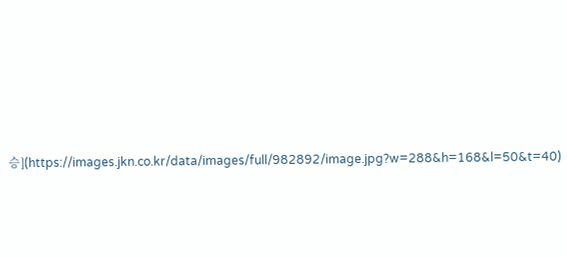승](https://images.jkn.co.kr/data/images/full/982892/image.jpg?w=288&h=168&l=50&t=40)